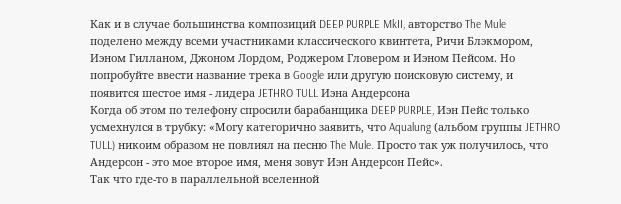Как и в случае большинства композиций DEEP PURPLE MkII, авторство The Mule поделено между всеми участниками классического квинтета, Ричи Блэкмором, Иэном Гилланом, Джоном Лордом, Роджером Гловером и Иэном Пейсом. Но попробуйте ввести название трека в Google или другую поисковую систему, и появится шестое имя - лидера JETHRO TULL Иэна Андерсона
Когда об этом по телефону спросили барабанщика DEEP PURPLE, Иэн Пейс только усмехнулся в трубку: «Могу категорично заявить, что Aqualung (альбом группы JETHRO TULL) никоим образом не повлиял на песню The Mule. Просто так уж получилось, что Андерсон - это мое второе имя, меня зовут Иэн Андерсон Пейс».
Так что где-то в параллельной вселенной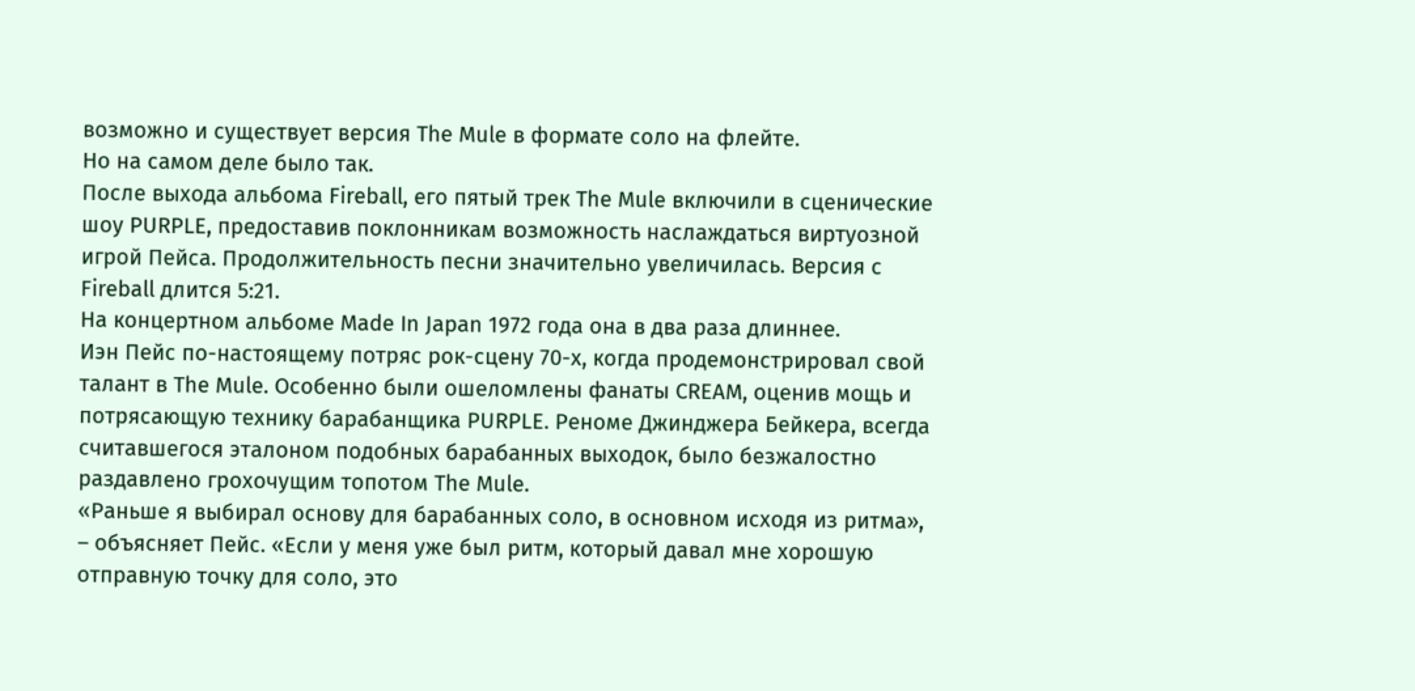возможно и существует версия The Mule в формате соло на флейте.
Но на самом деле было так.
После выхода альбома Fireball, его пятый трек The Mule включили в сценические шоу PURPLE, предоставив поклонникам возможность наслаждаться виртуозной игрой Пейса. Продолжительность песни значительно увеличилась. Версия с Fireball длится 5:21.
На концертном альбоме Made In Japan 1972 года она в два раза длиннее.
Иэн Пейс по-настоящему потряс рок-сцену 70-х, когда продемонстрировал свой талант в The Mule. Особенно были ошеломлены фанаты CREAM, оценив мощь и потрясающую технику барабанщика PURPLE. Реноме Джинджера Бейкера, всегда считавшегося эталоном подобных барабанных выходок, было безжалостно раздавлено грохочущим топотом The Mule.
«Раньше я выбирал основу для барабанных соло, в основном исходя из ритма», – объясняет Пейс. «Если у меня уже был ритм, который давал мне хорошую отправную точку для соло, это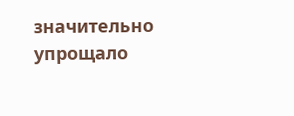значительно упрощало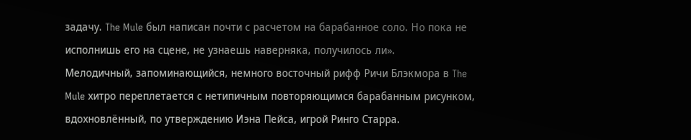задачу. The Mule был написан почти с расчетом на барабанное соло. Но пока не исполнишь его на сцене, не узнаешь наверняка, получилось ли».
Мелодичный, запоминающийся, немного восточный рифф Ричи Блэкмора в The Mule хитро переплетается с нетипичным повторяющимся барабанным рисунком, вдохновлённый, по утверждению Иэна Пейса, игрой Ринго Старра.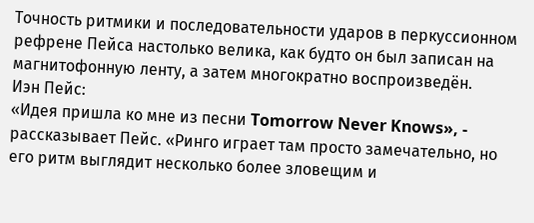Точность ритмики и последовательности ударов в перкуссионном рефрене Пейса настолько велика, как будто он был записан на магнитофонную ленту, а затем многократно воспроизведён.
Иэн Пейс:
«Идея пришла ко мне из песни Tomorrow Never Knows», - рассказывает Пейс. «Ринго играет там просто замечательно, но его ритм выглядит несколько более зловещим и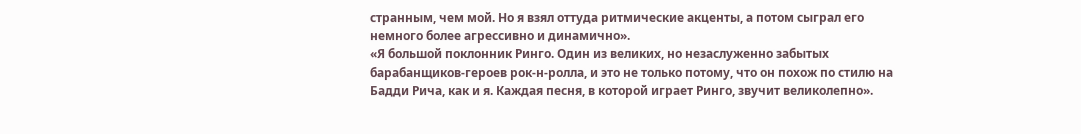странным, чем мой. Но я взял оттуда ритмические акценты, а потом сыграл его немного более агрессивно и динамично».
«Я большой поклонник Ринго. Один из великих, но незаслуженно забытых барабанщиков-героев рок-н-ролла, и это не только потому, что он похож по стилю на Бадди Рича, как и я. Каждая песня, в которой играет Ринго, звучит великолепно».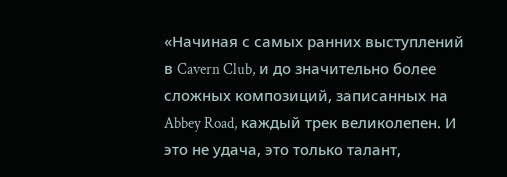«Начиная с самых ранних выступлений в Cavern Club, и до значительно более сложных композиций, записанных на Abbey Road, каждый трек великолепен. И это не удача, это только талант,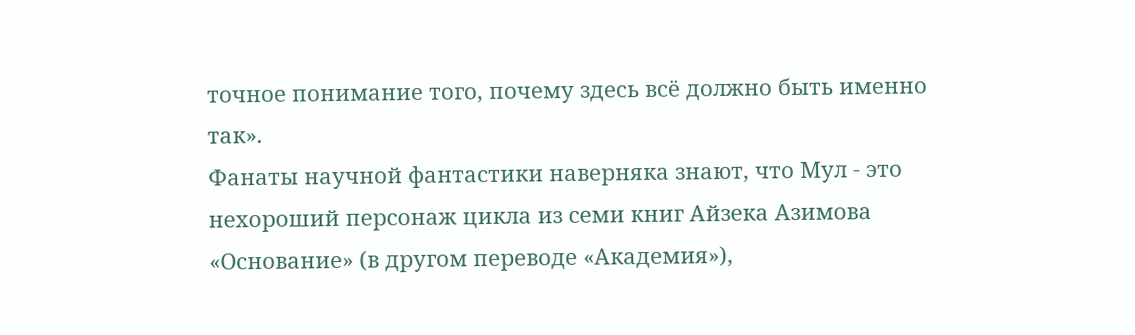точное понимание того, почему здесь всё должно быть именно так».
Фанаты научной фантастики наверняка знают, что Мул - это нехороший персонаж цикла из семи книг Айзека Азимова «Основание» (в другом переводе «Академия»),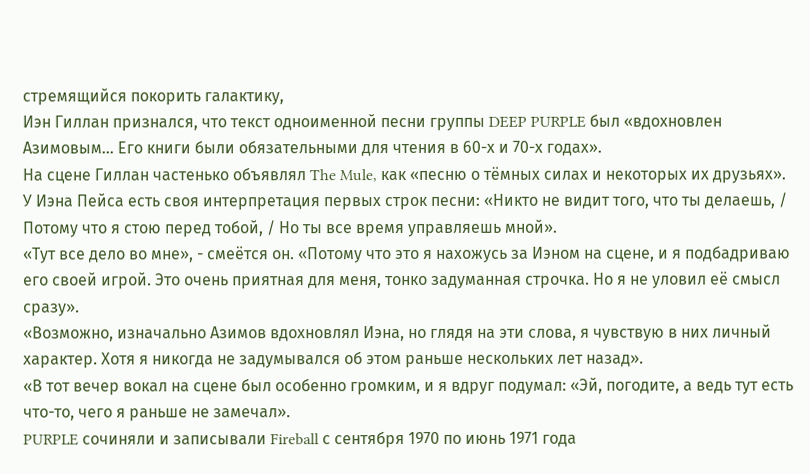стремящийся покорить галактику,
Иэн Гиллан признался, что текст одноименной песни группы DEEP PURPLE был «вдохновлен Азимовым… Его книги были обязательными для чтения в 60-х и 70-х годах».
На сцене Гиллан частенько объявлял The Mule, как «песню о тёмных силах и некоторых их друзьях».
У Иэна Пейса есть своя интерпретация первых строк песни: «Никто не видит того, что ты делаешь, / Потому что я стою перед тобой, / Но ты все время управляешь мной».
«Тут все дело во мне», - смеётся он. «Потому что это я нахожусь за Иэном на сцене, и я подбадриваю его своей игрой. Это очень приятная для меня, тонко задуманная строчка. Но я не уловил её смысл сразу».
«Возможно, изначально Азимов вдохновлял Иэна, но глядя на эти слова, я чувствую в них личный характер. Хотя я никогда не задумывался об этом раньше нескольких лет назад».
«В тот вечер вокал на сцене был особенно громким, и я вдруг подумал: «Эй, погодите, а ведь тут есть что-то, чего я раньше не замечал».
PURPLE сочиняли и записывали Fireball с сентября 1970 по июнь 1971 года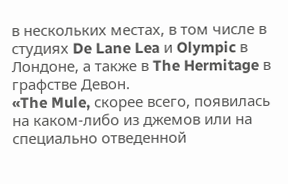в нескольких местах, в том числе в студиях De Lane Lea и Olympic в Лондоне, а также в The Hermitage в графстве Девон.
«The Mule, скорее всего, появилась на каком-либо из джемов или на специально отведенной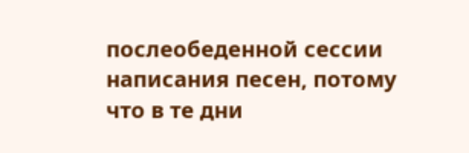послеобеденной сессии написания песен, потому что в те дни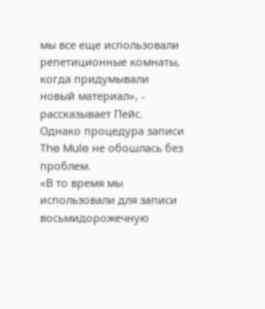мы все еще использовали репетиционные комнаты, когда придумывали новый материал», - рассказывает Пейс.
Однако процедура записи The Mule не обошлась без проблем.
«В то время мы использовали для записи восьмидорожечную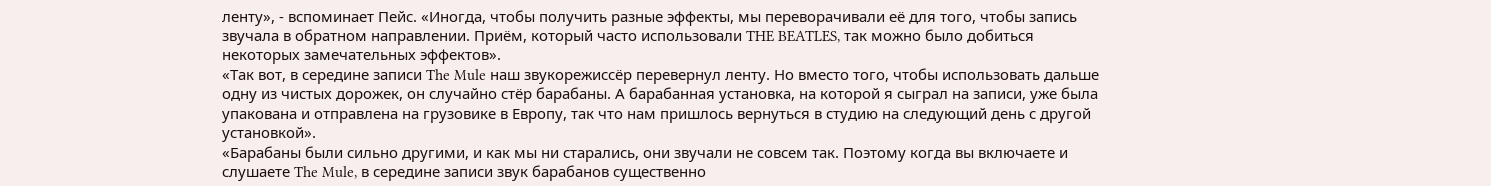ленту», - вспоминает Пейс. «Иногда, чтобы получить разные эффекты, мы переворачивали её для того, чтобы запись звучала в обратном направлении. Приём, который часто использовали THE BEATLES, так можно было добиться некоторых замечательных эффектов».
«Так вот, в середине записи The Mule наш звукорежиссёр перевернул ленту. Но вместо того, чтобы использовать дальше одну из чистых дорожек, он случайно стёр барабаны. А барабанная установка, на которой я сыграл на записи, уже была упакована и отправлена на грузовике в Европу, так что нам пришлось вернуться в студию на следующий день с другой установкой».
«Барабаны были сильно другими, и как мы ни старались, они звучали не совсем так. Поэтому когда вы включаете и слушаете The Mule, в середине записи звук барабанов существенно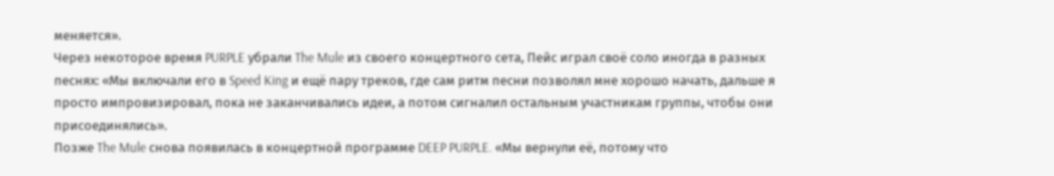меняется».
Через некоторое время PURPLE убрали The Mule из своего концертного сета, Пейс играл своё соло иногда в разных песнях: «Мы включали его в Speed King и ещё пару треков, где сам ритм песни позволял мне хорошо начать, дальше я просто импровизировал, пока не заканчивались идеи, а потом сигналил остальным участникам группы, чтобы они присоединялись».
Позже The Mule снова появилась в концертной программе DEEP PURPLE. «Мы вернули её, потому что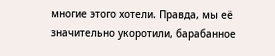многие этого хотели. Правда, мы её значительно укоротили, барабанное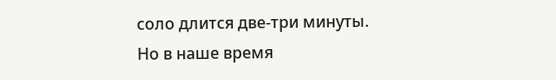соло длится две-три минуты. Но в наше время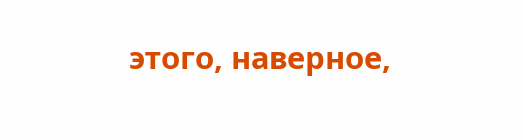этого, наверное,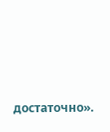достаточно».